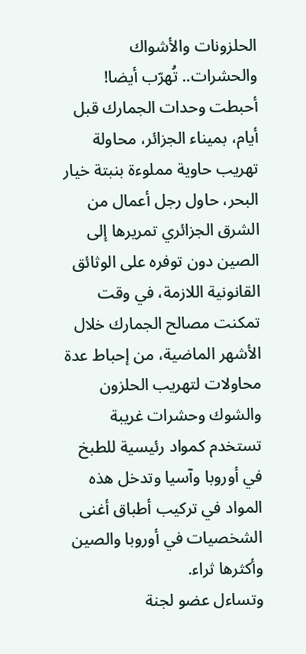الحلزونات والأشواك والحشرات.. تُهرّب أيضا!
أحبطت وحدات الجمارك قبل أيام، بميناء الجزائر، محاولة تهريب حاوية مملوءة بنبتة خيار البحر، حاول رجل أعمال من الشرق الجزائري تمريرها إلى الصين دون توفره على الوثائق القانونية اللازمة، في وقت تمكنت مصالح الجمارك خلال الأشهر الماضية، من إحباط عدة محاولات لتهريب الحلزون والشوك وحشرات غريبة تستخدم كمواد رئيسية للطبخ في أوروبا وآسيا وتدخل هذه المواد في تركيب أطباق أغنى الشخصيات في أوروبا والصين وأكثرها ثراء.
وتساءل عضو لجنة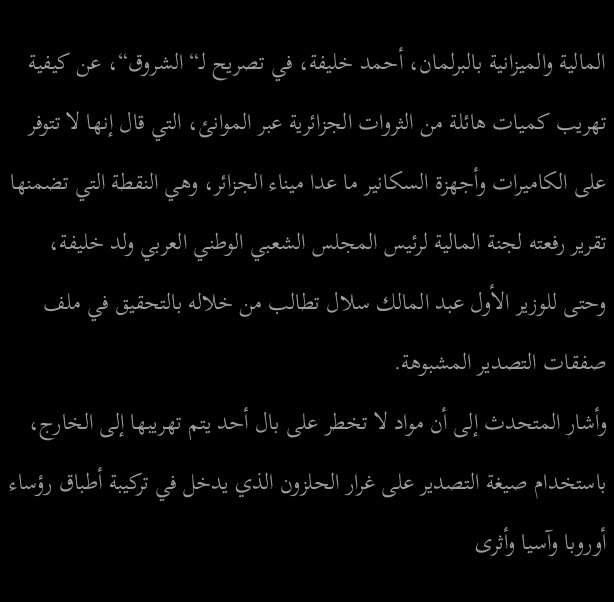المالية والميزانية بالبرلمان، أحمد خليفة، في تصريح لـ“الشروق“، عن كيفية تهريب كميات هائلة من الثروات الجزائرية عبر الموانئ، التي قال إنها لا تتوفر على الكاميرات وأجهزة السكانير ما عدا ميناء الجزائر، وهي النقطة التي تضمنها تقرير رفعته لجنة المالية لرئيس المجلس الشعبي الوطني العربي ولد خليفة، وحتى للوزير الأول عبد المالك سلال تطالب من خلاله بالتحقيق في ملف صفقات التصدير المشبوهة.
وأشار المتحدث إلى أن مواد لا تخطر على بال أحد يتم تهريبها إلى الخارج، باستخدام صيغة التصدير على غرار الحلزون الذي يدخل في تركيبة أطباق رؤساء أوروبا وآسيا وأثرى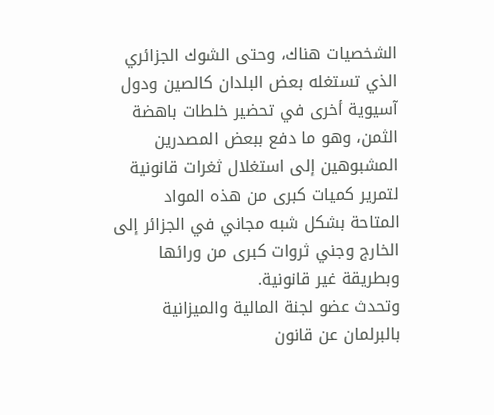الشخصيات هناك، وحتى الشوك الجزائري الذي تستغله بعض البلدان كالصين ودول آسيوية أخرى في تحضير خلطات باهضة الثمن، وهو ما دفع ببعض المصدرين المشبوهين إلى استغلال ثغرات قانونية لتمرير كميات كبرى من هذه المواد المتاحة بشكل شبه مجاني في الجزائر إلى الخارج وجني ثروات كبرى من ورائها وبطريقة غير قانونية.
وتحدث عضو لجنة المالية والميزانية بالبرلمان عن قانون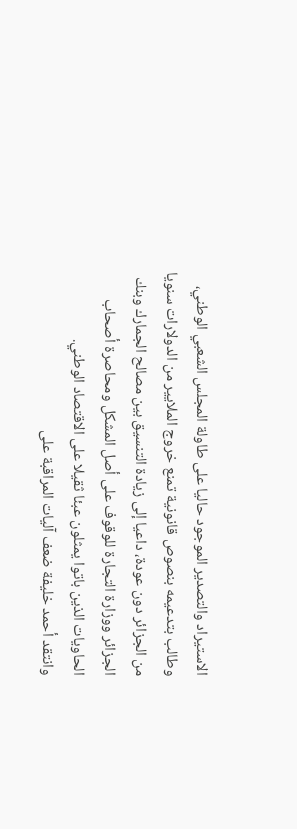الاستيراد والتصدير الموجود حاليا على طاولة المجلس الشعبي الوطني، وطالب بتدعيمه بنصوص قانونية تمنع خروج الملايير من الدولارات سنويا من الجزائر دون عودة، داعيا إلى زيادة التنسيق بين مصالح الجمارك وبنك الجزائر ووزارة التجارة للوقوف على أصل المشكل ومحاصرة أصحاب الحاويات الذين باتوا يمثلون عبئا ثقيلا على الاقتصاد الوطني.
وانتقد أحمد خليفة ضعف آليات المراقبة على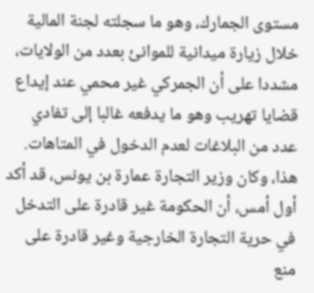مستوى الجمارك، وهو ما سجلته لجنة المالية خلال زيارة ميدانية للموانئ بعدد من الولايات، مشددا على أن الجمركي غير محمي عند إيداع قضايا تهريب وهو ما يدفعه غالبا إلى تفادي عدد من البلاغات لعدم الدخول في المتاهات.
هذا، وكان وزير التجارة عمارة بن يونس، قد أكد أول أمس، أن الحكومة غير قادرة على التدخل في حرية التجارة الخارجية وغير قادرة على منع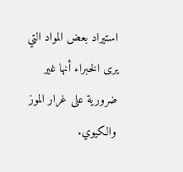استيراد بعض المواد التي يرى الخبراء أنها غير ضرورية على غرار الموز والكيوي.